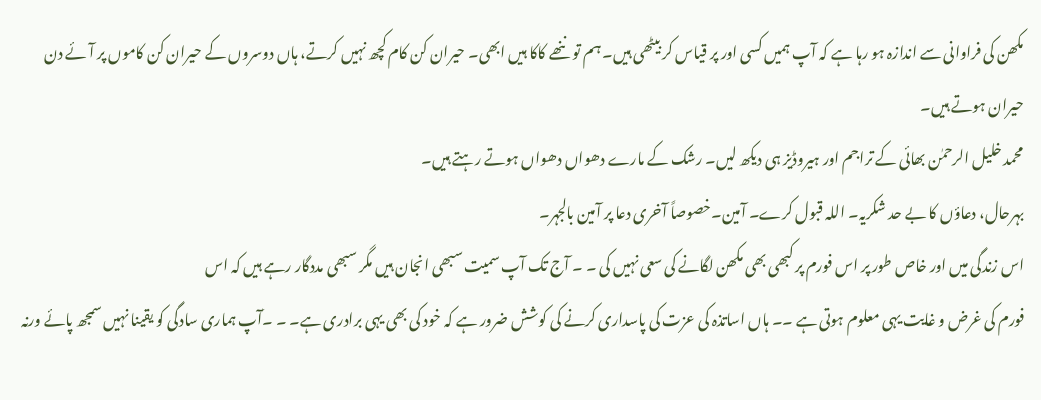مکھن کی فراوانی سے اندازہ ہو رہا ہے کہ آپ ہمیں کسی اور پر قیاس کر بیٹھی ہیں۔ ہم تو ننھے کاکا ہیں ابھی۔ حیران کن کام کچھ نہیں کرتے، ہاں دوسروں کے حیران کن کاموں پر آئے دن حیران ہوتے ہیں۔
محمد خلیل الرحمٰن بھائی کے تراجم اور ہیروڈیز ہی دیکھ لیں۔ رشک کے مارے دھواں دھواں ہوتے رہتے ہیں۔
بہرحال، دعاؤں کا بے حد شکریہ۔ اللہ قبول کرے۔ آمین۔خصوصاً آخری دعا پر آمین بالجہر۔
اس زندگی میں اور خاص طور پر اس فورم پر کبھی بھی مکھن لگانے کی سعی نہیں کی ۔ ۔ آج تک آپ سمیت سبھی انجان ہیں مگر سبھی مددگار رہے ہیں کہ اس
فورم کی غرض و غایت یہی معلوم ہوتی ہے ۔۔ ہاں اساتذہ کی عزت کی پاسداری کرنے کی کوشش ضرور ہے کہ خود کی بھی یہی برادری ہے۔ ۔ ۔ٰآپ ہماری سادگی کو یقینا نہیں سمجھ پائے ورنہ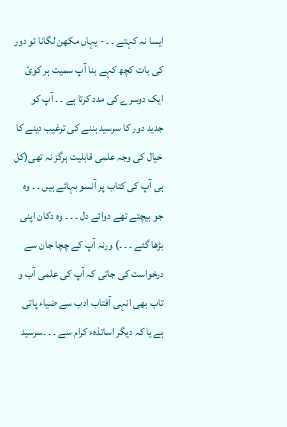ایسا نہ کہتے ۔ ۔ - یہاں مکھن لگانا تو دور کی بات کچھ کہے بنا آپ سمیت ہر کوئ ایک دوسرے کی مدد کرتا ہے ۔ ۔ آپ کو جدید دور کا سرسید بننے کی ترغیب دینے کا خیال کی وجہ علمی قابلیت ہرگز نہ تھی(کل ہی آپ کی کتاب پر آنسو بہائے ہیں ۔ ۔ وہ جو بیچتے تھے دوائے دل ۔ ۔ ۔ وہ دکان اپنی بڑھا گئے ۔ ۔ ۔) ورنہ آپ کے چچا جان سے درخواست کی جاتی کہ آپ کی علمی آب و تاب بھی انہی آفتاب ادب سے ضیاء پاتی ہے یا کہ دیگر اساتذہء کرام سے ۔ ۔ ۔سرسید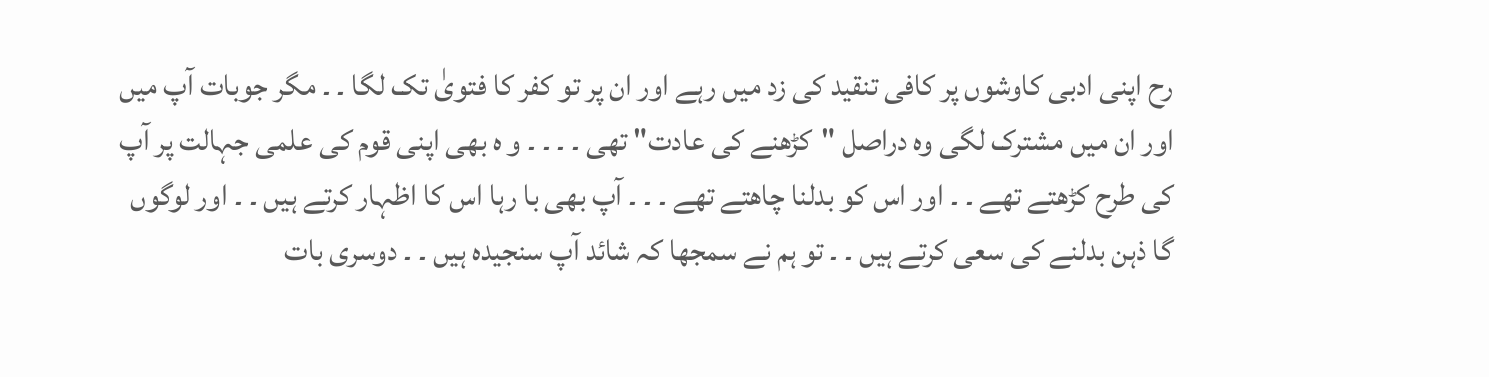رح اپنی ادبی کاوشوں پر کافی تنقید کی زد میں رہے اور ان پر تو کفر کا فتویٰ تک لگا ۔ ۔ مگر جوبات آپ میں اور ان میں مشترک لگی وہ دراصل "کڑھنے کی عادت" تھی ۔ ۔ ۔ ۔ و ہ بھی اپنی قوم کی علمی جہالت پر آپ کی طرح کڑھتے تھے ۔ ۔ اور اس کو بدلنا چاھتے تھے ۔ ۔ ۔ آپ بھی با رہا اس کا اظہار کرتے ہیں ۔ ۔ اور لوگوں گا ذہن بدلنے کی سعی کرتے ہیں ۔ ۔ تو ہم نے سمجھا کہ شائد آپ سنجیدہ ہیں ۔ ۔ دوسری بات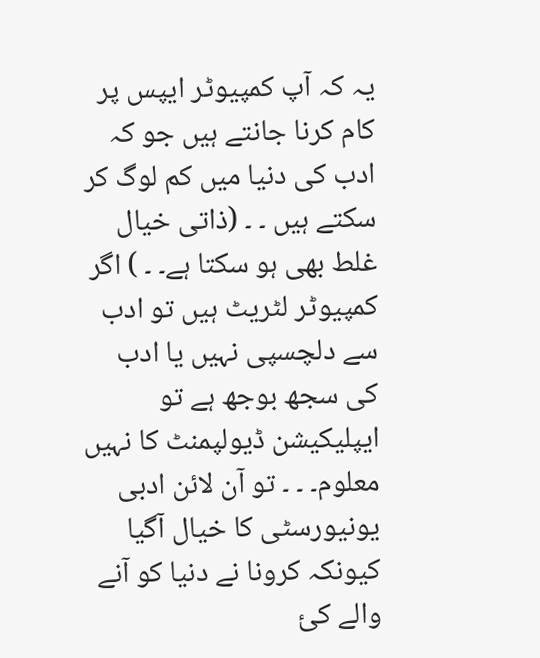یہ کہ آپ کمپیوٹر ایپس پر کام کرنا جانتے ہیں جو کہ ادب کی دنیا میں کم لوگ کر سکتے ہیں ۔ ۔ (ذاتی خیال غلط بھی ہو سکتا ہے۔ ۔ ) اگر کمپیوٹر لٹریٹ ہیں تو ادب سے دلچسپی نہیں یا ادب کی سجھ بوجھ ہے تو ایپلیکیشن ڈیولپمنٹ کا نہیں معلوم۔ ۔ ۔ تو آن لائن ادبی یونیورسٹی کا خیال آگیا کیونکہ کرونا نے دنیا کو آنے والے کئ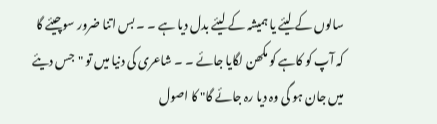سالوں کے لیئے یا ہمیشہ کے لیئے بدل دیا ہے ۔ ۔ بس اتنا ضرور سوچیئے گا کہ آپ کو کاہے کو مکھن لگایا جائے ۔ ۔ شاعری کی دنیا میں تو "جس دیئے میں جان ہو گی وہ دیا رہ جائے گا" کا اصول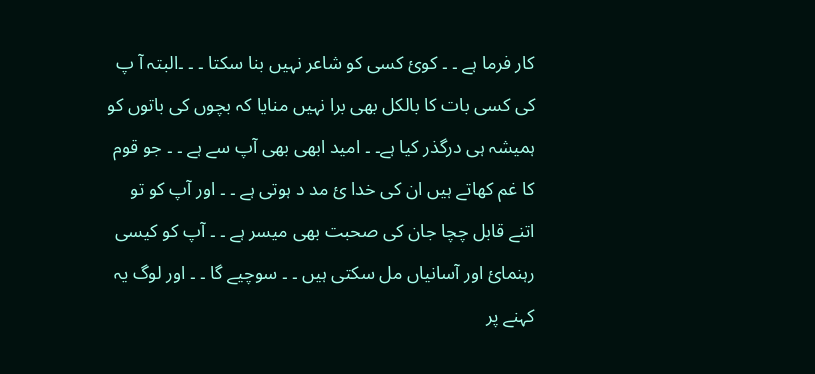کار فرما ہے ۔ ۔ کوئ کسی کو شاعر نہیں بنا سکتا ۔ ۔ ۔البتہ آ پ کی کسی بات کا بالکل بھی برا نہیں منایا کہ بچوں کی باتوں کو ہمیشہ ہی درگذر کیا ہے۔ ۔ امید ابھی بھی آپ سے ہے ۔ ۔ جو قوم کا غم کھاتے ہیں ان کی خدا ئ مد د ہوتی ہے ۔ ۔ اور آپ کو تو اتنے قابل چچا جان کی صحبت بھی میسر ہے ۔ ۔ آپ کو کیسی رہنمائ اور آسانیاں مل سکتی ہیں ۔ ۔ سوچیے گا ۔ ۔ اور لوگ یہ کہنے پر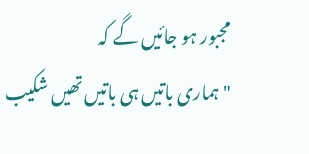مجبور ہو جائیں گے کہ
"ہماری باتیں ہی باتیں تھیں شکیب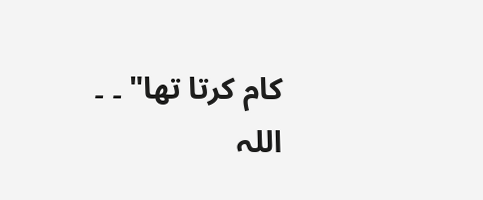کام کرتا تھا" ۔ ۔
اللہ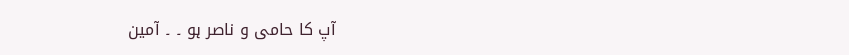آپ کا حامی و ناصر ہو ۔ ۔ آمین